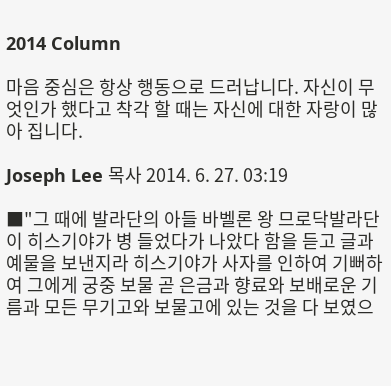2014 Column

마음 중심은 항상 행동으로 드러납니다. 자신이 무엇인가 했다고 착각 할 때는 자신에 대한 자랑이 많아 집니다.

Joseph Lee 목사 2014. 6. 27. 03:19

■"그 때에 발라단의 아들 바벨론 왕 므로닥발라단이 히스기야가 병 들었다가 나았다 함을 듣고 글과 예물을 보낸지라 히스기야가 사자를 인하여 기뻐하여 그에게 궁중 보물 곧 은금과 향료와 보배로운 기름과 모든 무기고와 보물고에 있는 것을 다 보였으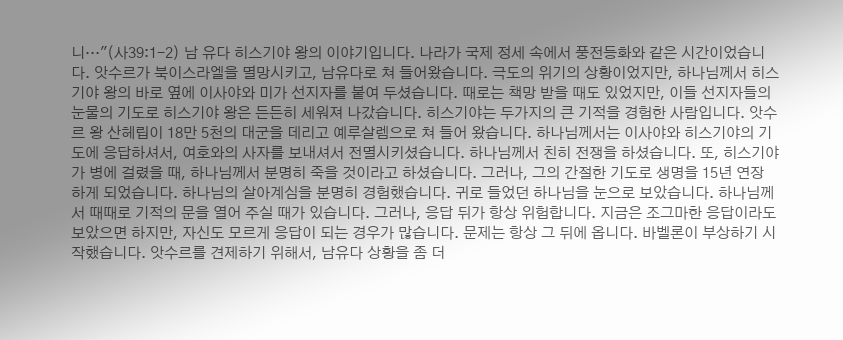니…"(사39:1-2) 남 유다 히스기야 왕의 이야기입니다. 나라가 국제 정세 속에서 풍전등화와 같은 시간이었습니다. 앗수르가 북이스라엘을 멸망시키고, 남유다로 쳐 들어왔습니다. 극도의 위기의 상황이었지만, 하나님께서 히스기야 왕의 바로 옆에 이사야와 미가 선지자를 붙여 두셨습니다. 때로는 책망 받을 때도 있었지만, 이들 선지자들의 눈물의 기도로 히스기야 왕은 든든히 세워져 나갔습니다. 히스기야는 두가지의 큰 기적을 경험한 사람입니다. 앗수르 왕 산헤립이 18만 5천의 대군을 데리고 예루살렘으로 쳐 들어 왔습니다. 하나님께서는 이사야와 히스기야의 기도에 응답하셔서, 여호와의 사자를 보내셔서 전멸시키셨습니다. 하나님께서 친히 전쟁을 하셨습니다. 또, 히스기야가 병에 걸렸을 때, 하나님께서 분명히 죽을 것이라고 하셨습니다. 그러나, 그의 간절한 기도로 생명을 15년 연장 하게 되었습니다. 하나님의 살아계심을 분명히 경험했습니다. 귀로 들었던 하나님을 눈으로 보았습니다. 하나님께서 때때로 기적의 문을 열어 주실 때가 있습니다. 그러나, 응답 뒤가 항상 위험합니다. 지금은 조그마한 응답이라도 보았으면 하지만, 자신도 모르게 응답이 되는 경우가 많습니다. 문제는 항상 그 뒤에 옵니다. 바벨론이 부상하기 시작했습니다. 앗수르를 견제하기 위해서, 남유다 상황을 좀 더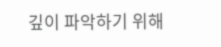깊이 파악하기 위해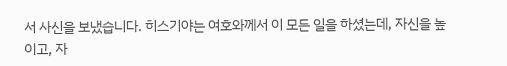서 사신을 보냈습니다. 히스기야는 여호와께서 이 모든 일을 하셨는데, 자신을 높이고, 자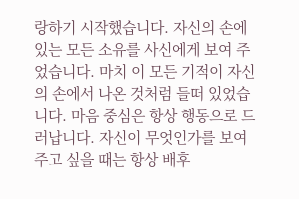랑하기 시작했습니다. 자신의 손에 있는 모든 소유를 사신에게 보여 주었습니다. 마치 이 모든 기적이 자신의 손에서 나온 것처럼 들떠 있었습니다. 마음 중심은 항상 행동으로 드러납니다. 자신이 무엇인가를 보여 주고 싶을 때는 항상 배후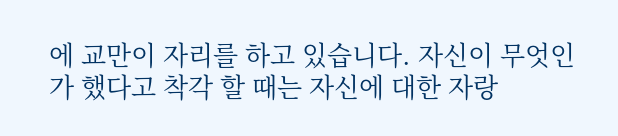에 교만이 자리를 하고 있습니다. 자신이 무엇인가 했다고 착각 할 때는 자신에 대한 자랑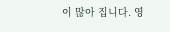이 많아 집니다. 영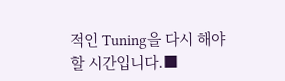적인 Tuning을 다시 해야 할 시간입니다.■